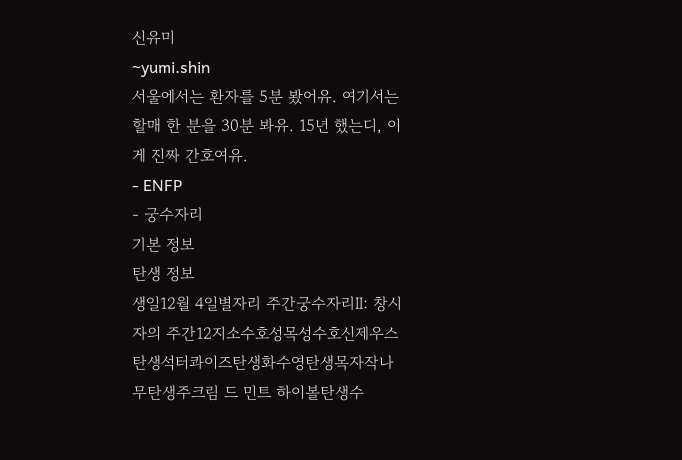신유미
~yumi.shin
서울에서는 환자를 5분 봤어유. 여기서는 할매 한 분을 30분 봐유. 15년 했는디, 이게 진짜 간호여유.
- ENFP
- 궁수자리
기본 정보
탄생 정보
생일12월 4일별자리 주간궁수자리Ⅱ: 창시자의 주간12지소수호성목성수호신제우스탄생석터콰이즈탄생화수영탄생목자작나무탄생주크림 드 민트 하이볼탄생수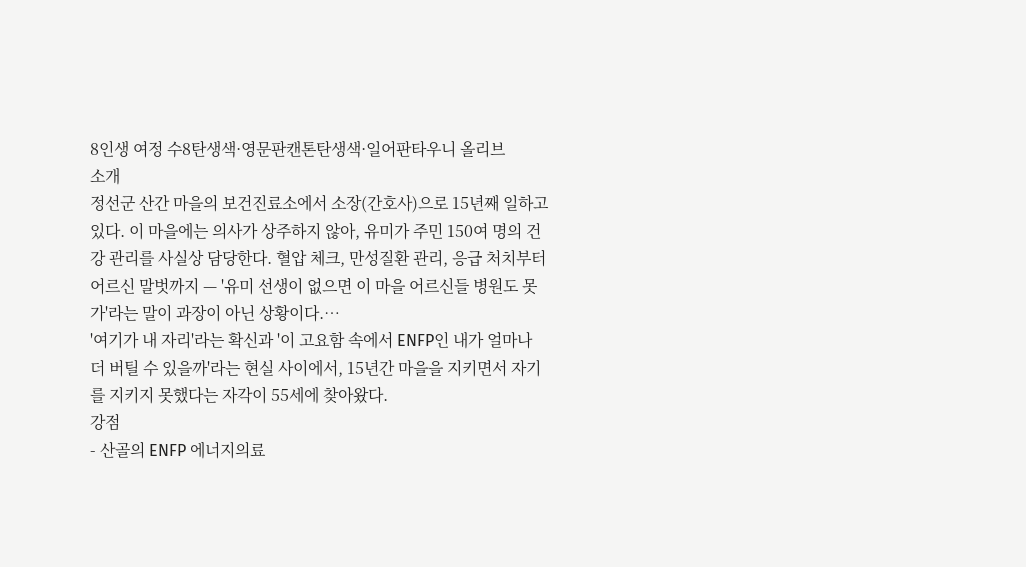8인생 여정 수8탄생색·영문판캔톤탄생색·일어판타우니 올리브
소개
정선군 산간 마을의 보건진료소에서 소장(간호사)으로 15년째 일하고 있다. 이 마을에는 의사가 상주하지 않아, 유미가 주민 150여 명의 건강 관리를 사실상 담당한다. 혈압 체크, 만성질환 관리, 응급 처치부터 어르신 말벗까지 — '유미 선생이 없으면 이 마을 어르신들 병원도 못 가'라는 말이 과장이 아닌 상황이다.…
'여기가 내 자리'라는 확신과 '이 고요함 속에서 ENFP인 내가 얼마나 더 버틸 수 있을까'라는 현실 사이에서, 15년간 마을을 지키면서 자기를 지키지 못했다는 자각이 55세에 찾아왔다.
강점
- 산골의 ENFP 에너지의료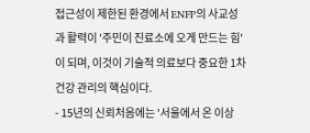접근성이 제한된 환경에서 ENFP의 사교성과 활력이 '주민이 진료소에 오게 만드는 힘'이 되며, 이것이 기술적 의료보다 중요한 1차 건강 관리의 핵심이다.
- 15년의 신뢰처음에는 '서울에서 온 이상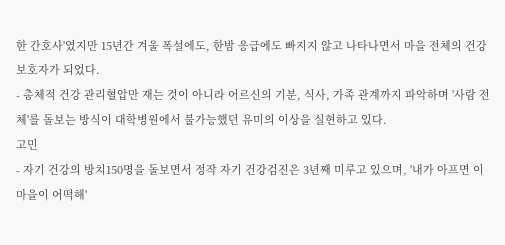한 간호사'였지만 15년간 겨울 폭설에도, 한밤 응급에도 빠지지 않고 나타나면서 마을 전체의 건강 보호자가 되었다.
- 총체적 건강 관리혈압만 재는 것이 아니라 어르신의 기분, 식사, 가족 관계까지 파악하며 '사람 전체'를 돌보는 방식이 대학병원에서 불가능했던 유미의 이상을 실현하고 있다.
고민
- 자기 건강의 방치150명을 돌보면서 정작 자기 건강검진은 3년째 미루고 있으며, '내가 아프면 이 마을이 어떡해'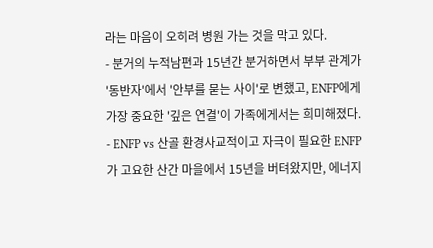라는 마음이 오히려 병원 가는 것을 막고 있다.
- 분거의 누적남편과 15년간 분거하면서 부부 관계가 '동반자'에서 '안부를 묻는 사이'로 변했고, ENFP에게 가장 중요한 '깊은 연결'이 가족에게서는 희미해졌다.
- ENFP vs 산골 환경사교적이고 자극이 필요한 ENFP가 고요한 산간 마을에서 15년을 버텨왔지만, 에너지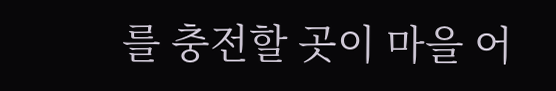를 충전할 곳이 마을 어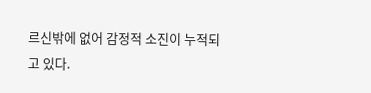르신밖에 없어 감정적 소진이 누적되고 있다.